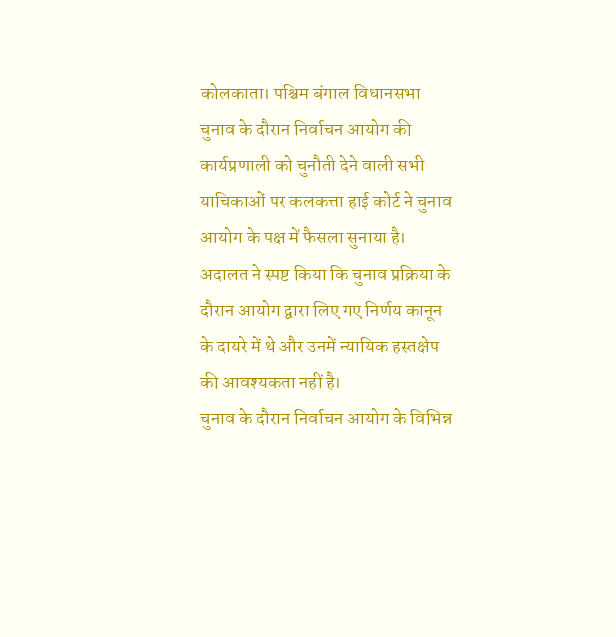कोलकाता। पश्चिम बंगाल विधानसभा चुनाव के दौरान निर्वाचन आयोग की कार्यप्रणाली को चुनौती देने वाली सभी याचिकाओं पर कलकत्ता हाई कोर्ट ने चुनाव आयोग के पक्ष में फैसला सुनाया है। अदालत ने स्पष्ट किया कि चुनाव प्रक्रिया के दौरान आयोग द्वारा लिए गए निर्णय कानून के दायरे में थे और उनमें न्यायिक हस्तक्षेप की आवश्यकता नहीं है।
चुनाव के दौरान निर्वाचन आयोग के विभिन्न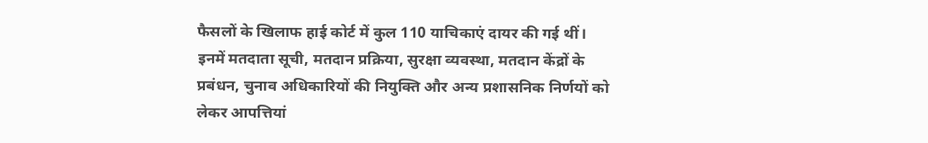फैसलों के खिलाफ हाई कोर्ट में कुल 110 याचिकाएं दायर की गई थीं। इनमें मतदाता सूची, मतदान प्रक्रिया, सुरक्षा व्यवस्था, मतदान केंद्रों के प्रबंधन, चुनाव अधिकारियों की नियुक्ति और अन्य प्रशासनिक निर्णयों को लेकर आपत्तियां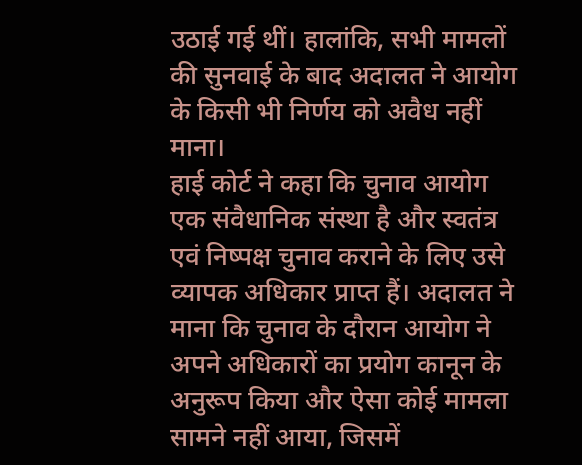उठाई गई थीं। हालांकि, सभी मामलों की सुनवाई के बाद अदालत ने आयोग के किसी भी निर्णय को अवैध नहीं माना।
हाई कोर्ट ने कहा कि चुनाव आयोग एक संवैधानिक संस्था है और स्वतंत्र एवं निष्पक्ष चुनाव कराने के लिए उसे व्यापक अधिकार प्राप्त हैं। अदालत ने माना कि चुनाव के दौरान आयोग ने अपने अधिकारों का प्रयोग कानून के अनुरूप किया और ऐसा कोई मामला सामने नहीं आया, जिसमें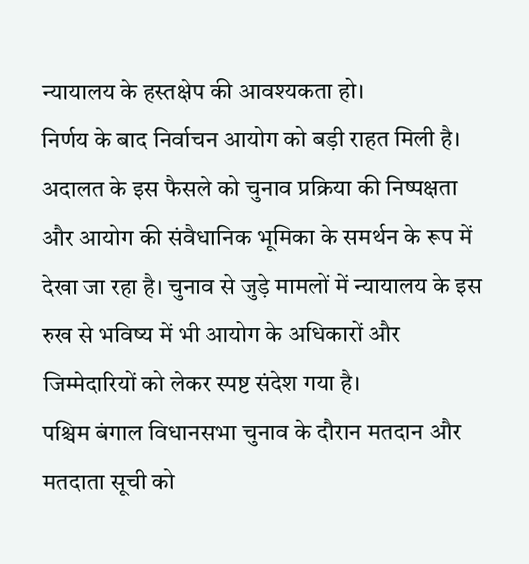न्यायालय के हस्तक्षेप की आवश्यकता हो।
निर्णय के बाद निर्वाचन आयोग को बड़ी राहत मिली है। अदालत के इस फैसले को चुनाव प्रक्रिया की निष्पक्षता और आयोग की संवैधानिक भूमिका के समर्थन के रूप में देखा जा रहा है। चुनाव से जुड़े मामलों में न्यायालय के इस रुख से भविष्य में भी आयोग के अधिकारों और जिम्मेदारियों को लेकर स्पष्ट संदेश गया है।
पश्चिम बंगाल विधानसभा चुनाव के दौरान मतदान और मतदाता सूची को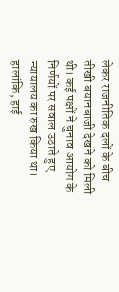लेकर राजनीतिक दलों के बीच तीखी बयानबाजी देखने को मिली थी। कई पक्षों ने चुनाव आयोग के निर्णयों पर सवाल उठाते हुए न्यायालय का रुख किया था। हालांकि, हाई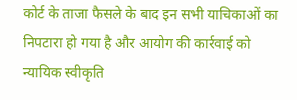कोर्ट के ताजा फैसले के बाद इन सभी याचिकाओं का निपटारा हो गया है और आयोग की कार्रवाई को न्यायिक स्वीकृति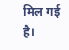मिल गई है।